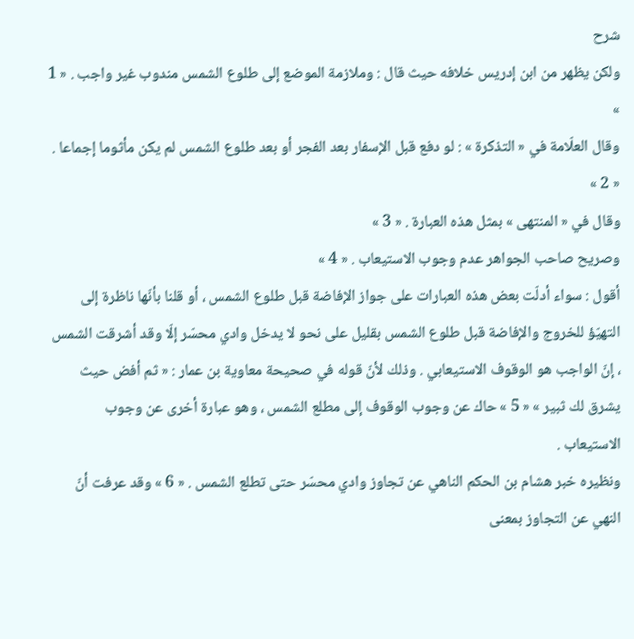شرح
ولكن يظهر من ابن إدريس خلافه حيث قال : وملازمة الموضع إلى طلوع الشمس مندوب غير واجب . « 1 »
وقال العلّامة في « التذكرة » : لو دفع قبل الإسفار بعد الفجر أو بعد طلوع الشمس لم يكن مأثوما إجماعا . « 2 »
وقال في « المنتهى » بمثل هذه العبارة . « 3 »
وصريح صاحب الجواهر عدم وجوب الاستيعاب . « 4 »
أقول : سواء أدلّت بعض هذه العبارات على جواز الإفاضة قبل طلوع الشمس ، أو قلنا بأنّها ناظرة إلى التهيّؤ للخروج والإفاضة قبل طلوع الشمس بقليل على نحو لا يدخل وادي محسّر إلّا وقد أشرقت الشمس ، إنّ الواجب هو الوقوف الاستيعابي . وذلك لأنّ قوله في صحيحة معاوية بن عمار : « ثم أفض حيث يشرق لك ثبير » « 5 » حاك عن وجوب الوقوف إلى مطلع الشمس ، وهو عبارة أخرى عن وجوب الاستيعاب .
ونظيره خبر هشام بن الحكم الناهي عن تجاوز وادي محسّر حتى تطلع الشمس . « 6 » وقد عرفت أنّ النهي عن التجاوز بمعنى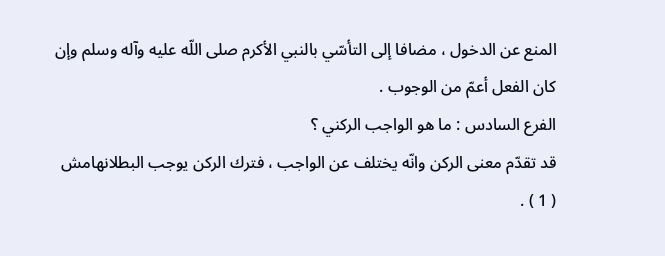المنع عن الدخول ، مضافا إلى التأسّي بالنبي الأكرم صلى اللّه عليه وآله وسلم وإن كان الفعل أعمّ من الوجوب .
الفرع السادس : ما هو الواجب الركني ؟
قد تقدّم معنى الركن وانّه يختلف عن الواجب ، فترك الركن يوجب البطلانهامش
( 1 ) .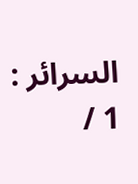السرائر : 1 /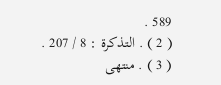589 .
( 2 ) . التذكرة : 8 / 207 .
( 3 ) . منتهى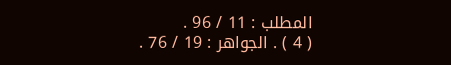المطلب : 11 / 96 .
( 4 ) . الجواهر : 19 / 76 .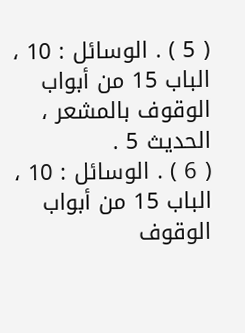( 5 ) . الوسائل : 10 ، الباب 15 من أبواب الوقوف بالمشعر ، الحديث 5 .
( 6 ) . الوسائل : 10 ، الباب 15 من أبواب الوقوف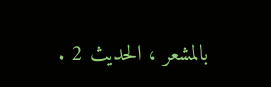بالمشعر ، الحديث 2 .